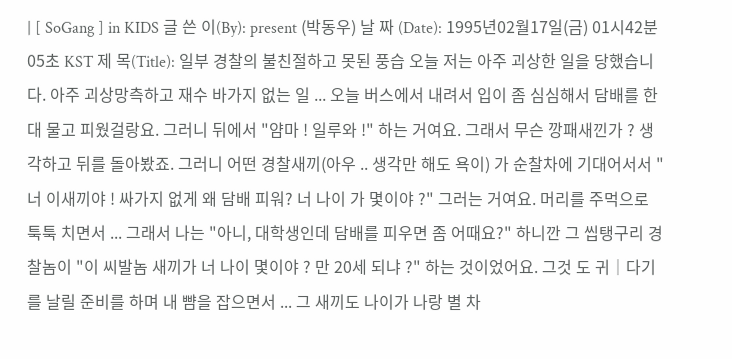| [ SoGang ] in KIDS 글 쓴 이(By): present (박동우) 날 짜 (Date): 1995년02월17일(금) 01시42분05초 KST 제 목(Title): 일부 경찰의 불친절하고 못된 풍습 오늘 저는 아주 괴상한 일을 당했습니다. 아주 괴상망측하고 재수 바가지 없는 일 ... 오늘 버스에서 내려서 입이 좀 심심해서 담배를 한대 물고 피웠걸랑요. 그러니 뒤에서 "얌마 ! 일루와 !" 하는 거여요. 그래서 무슨 깡패새낀가 ? 생각하고 뒤를 돌아봤죠. 그러니 어떤 경찰새끼(아우 .. 생각만 해도 욕이) 가 순찰차에 기대어서서 "너 이새끼야 ! 싸가지 없게 왜 담배 피워? 너 나이 가 몇이야 ?" 그러는 거여요. 머리를 주먹으로 툭툭 치면서 ... 그래서 나는 "아니, 대학생인데 담배를 피우면 좀 어때요?" 하니깐 그 씹탱구리 경찰놈이 "이 씨발놈 새끼가 너 나이 몇이야 ? 만 20세 되냐 ?" 하는 것이었어요. 그것 도 귀│다기를 날릴 준비를 하며 내 뺨을 잡으면서 ... 그 새끼도 나이가 나랑 별 차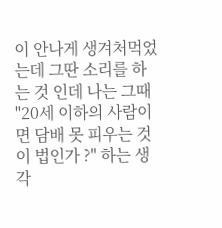이 안나게 생겨처먹었는데 그딴 소리를 하는 것 인데 나는 그때 "20세 이하의 사람이면 담배 못 피우는 것이 법인가 ?" 하는 생각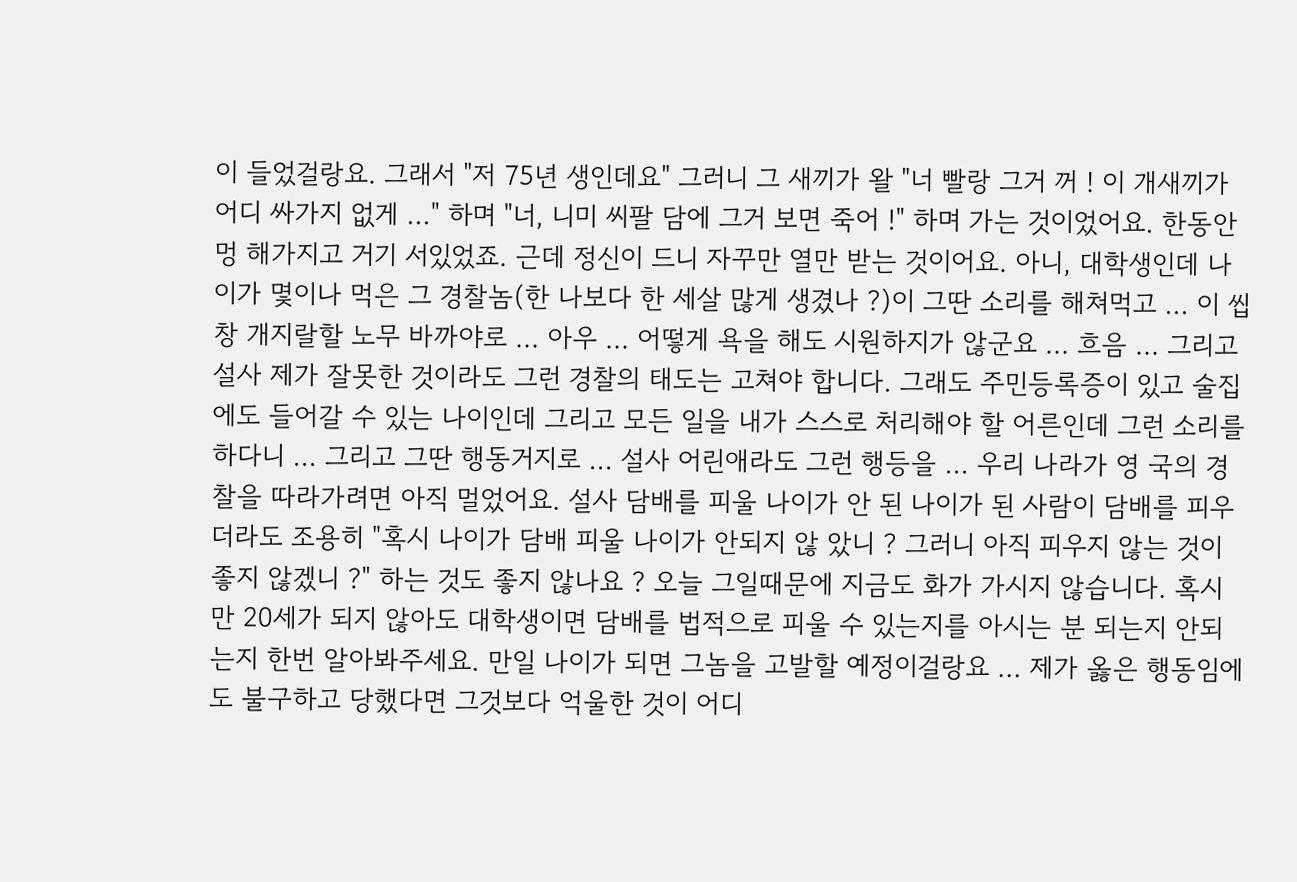이 들었걸랑요. 그래서 "저 75년 생인데요" 그러니 그 새끼가 왈 "너 빨랑 그거 꺼 ! 이 개새끼가 어디 싸가지 없게 ..." 하며 "너, 니미 씨팔 담에 그거 보면 죽어 !" 하며 가는 것이었어요. 한동안 멍 해가지고 거기 서있었죠. 근데 정신이 드니 자꾸만 열만 받는 것이어요. 아니, 대학생인데 나이가 몇이나 먹은 그 경찰놈(한 나보다 한 세살 많게 생겼나 ?)이 그딴 소리를 해쳐먹고 ... 이 씹창 개지랄할 노무 바까야로 ... 아우 ... 어떻게 욕을 해도 시원하지가 않군요 ... 흐음 ... 그리고 설사 제가 잘못한 것이라도 그런 경찰의 태도는 고쳐야 합니다. 그래도 주민등록증이 있고 술집에도 들어갈 수 있는 나이인데 그리고 모든 일을 내가 스스로 처리해야 할 어른인데 그런 소리를 하다니 ... 그리고 그딴 행동거지로 ... 설사 어린애라도 그런 행등을 ... 우리 나라가 영 국의 경찰을 따라가려면 아직 멀었어요. 설사 담배를 피울 나이가 안 된 나이가 된 사람이 담배를 피우더라도 조용히 "혹시 나이가 담배 피울 나이가 안되지 않 았니 ? 그러니 아직 피우지 않는 것이 좋지 않겠니 ?" 하는 것도 좋지 않나요 ? 오늘 그일때문에 지금도 화가 가시지 않습니다. 혹시 만 20세가 되지 않아도 대학생이면 담배를 법적으로 피울 수 있는지를 아시는 분 되는지 안되는지 한번 알아봐주세요. 만일 나이가 되면 그놈을 고발할 예정이걸랑요 ... 제가 옳은 행동임에도 불구하고 당했다면 그것보다 억울한 것이 어디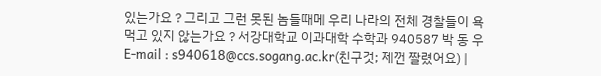있는가요 ? 그리고 그런 못된 놈들때메 우리 나라의 전체 경찰들이 욕먹고 있지 않는가요 ? 서강대학교 이과대학 수학과 940587 박 동 우 E-mail : s940618@ccs.sogang.ac.kr(친구것; 제껀 짤렸어요) |